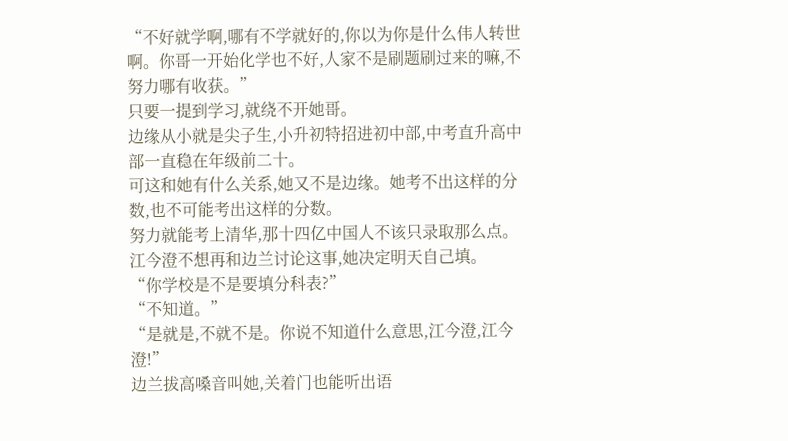“不好就学啊,哪有不学就好的,你以为你是什么伟人转世啊。你哥一开始化学也不好,人家不是刷题刷过来的嘛,不努力哪有收获。”
只要一提到学习,就绕不开她哥。
边缘从小就是尖子生,小升初特招进初中部,中考直升高中部一直稳在年级前二十。
可这和她有什么关系,她又不是边缘。她考不出这样的分数,也不可能考出这样的分数。
努力就能考上清华,那十四亿中国人不该只录取那么点。
江今澄不想再和边兰讨论这事,她决定明天自己填。
“你学校是不是要填分科表?”
“不知道。”
“是就是,不就不是。你说不知道什么意思,江今澄,江今澄!”
边兰拔高嗓音叫她,关着门也能听出语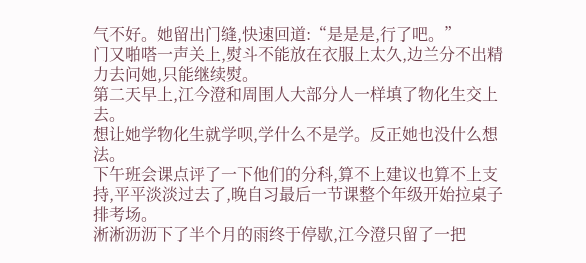气不好。她留出门缝,快速回道:“是是是,行了吧。”
门又啪嗒一声关上,熨斗不能放在衣服上太久,边兰分不出精力去问她,只能继续熨。
第二天早上,江今澄和周围人大部分人一样填了物化生交上去。
想让她学物化生就学呗,学什么不是学。反正她也没什么想法。
下午班会课点评了一下他们的分科,算不上建议也算不上支持,平平淡淡过去了,晚自习最后一节课整个年级开始拉桌子排考场。
淅淅沥沥下了半个月的雨终于停歇,江今澄只留了一把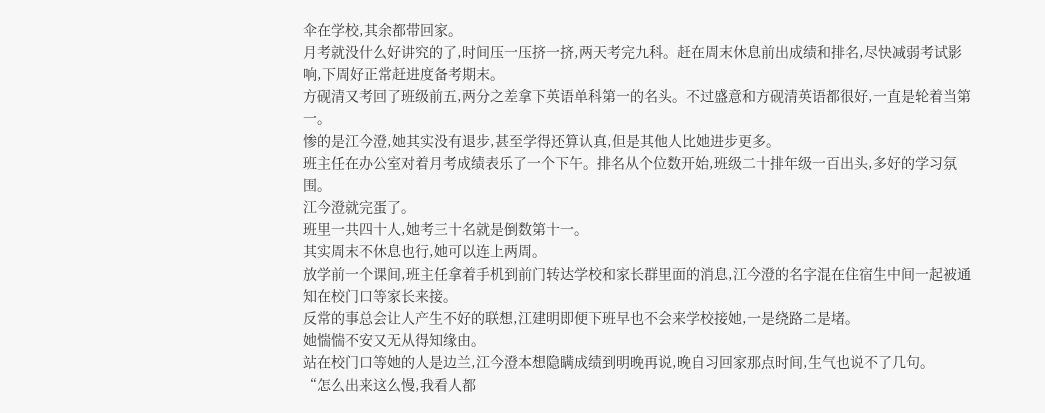伞在学校,其余都带回家。
月考就没什么好讲究的了,时间压一压挤一挤,两天考完九科。赶在周末休息前出成绩和排名,尽快减弱考试影响,下周好正常赶进度备考期末。
方砚清又考回了班级前五,两分之差拿下英语单科第一的名头。不过盛意和方砚清英语都很好,一直是轮着当第一。
惨的是江今澄,她其实没有退步,甚至学得还算认真,但是其他人比她进步更多。
班主任在办公室对着月考成绩表乐了一个下午。排名从个位数开始,班级二十排年级一百出头,多好的学习氛围。
江今澄就完蛋了。
班里一共四十人,她考三十名就是倒数第十一。
其实周末不休息也行,她可以连上两周。
放学前一个课间,班主任拿着手机到前门转达学校和家长群里面的消息,江今澄的名字混在住宿生中间一起被通知在校门口等家长来接。
反常的事总会让人产生不好的联想,江建明即便下班早也不会来学校接她,一是绕路二是堵。
她惴惴不安又无从得知缘由。
站在校门口等她的人是边兰,江今澄本想隐瞒成绩到明晚再说,晚自习回家那点时间,生气也说不了几句。
“怎么出来这么慢,我看人都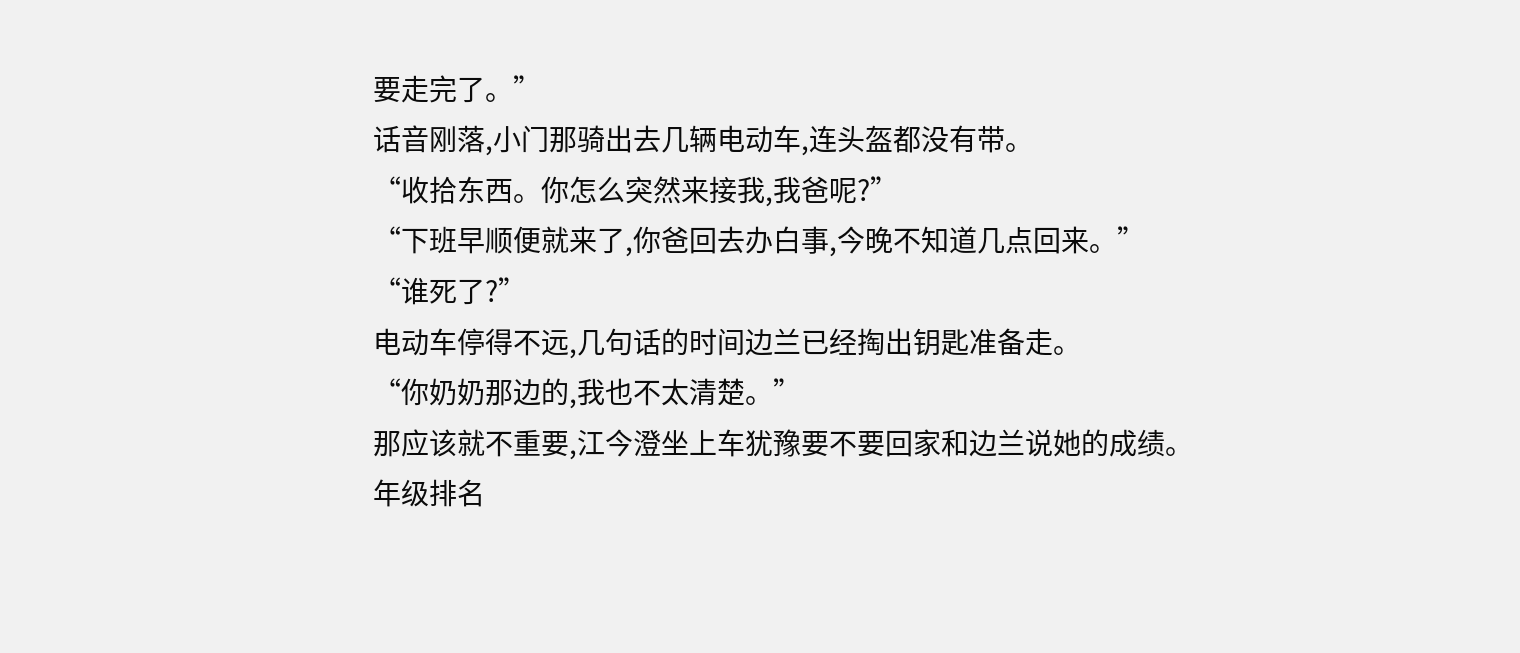要走完了。”
话音刚落,小门那骑出去几辆电动车,连头盔都没有带。
“收拾东西。你怎么突然来接我,我爸呢?”
“下班早顺便就来了,你爸回去办白事,今晚不知道几点回来。”
“谁死了?”
电动车停得不远,几句话的时间边兰已经掏出钥匙准备走。
“你奶奶那边的,我也不太清楚。”
那应该就不重要,江今澄坐上车犹豫要不要回家和边兰说她的成绩。
年级排名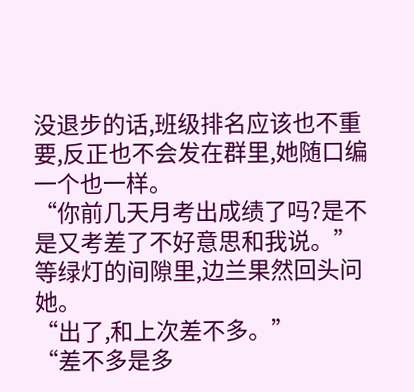没退步的话,班级排名应该也不重要,反正也不会发在群里,她随口编一个也一样。
“你前几天月考出成绩了吗?是不是又考差了不好意思和我说。”
等绿灯的间隙里,边兰果然回头问她。
“出了,和上次差不多。”
“差不多是多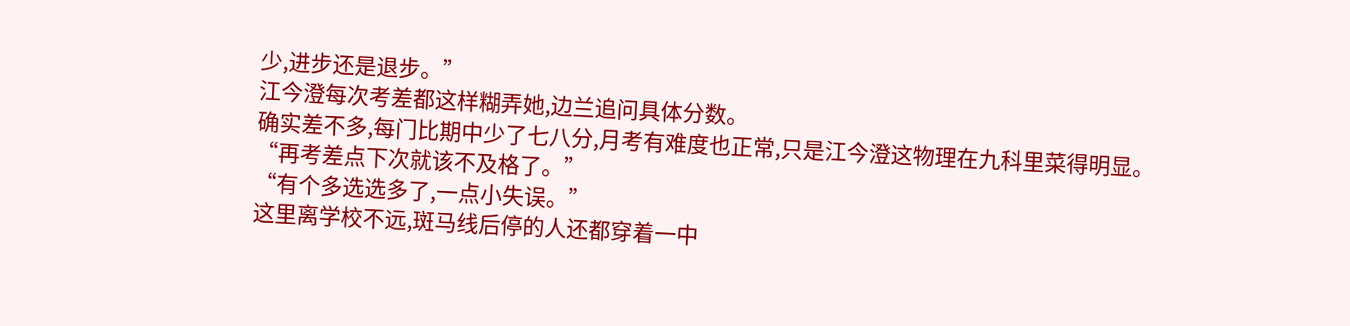少,进步还是退步。”
江今澄每次考差都这样糊弄她,边兰追问具体分数。
确实差不多,每门比期中少了七八分,月考有难度也正常,只是江今澄这物理在九科里菜得明显。
“再考差点下次就该不及格了。”
“有个多选选多了,一点小失误。”
这里离学校不远,斑马线后停的人还都穿着一中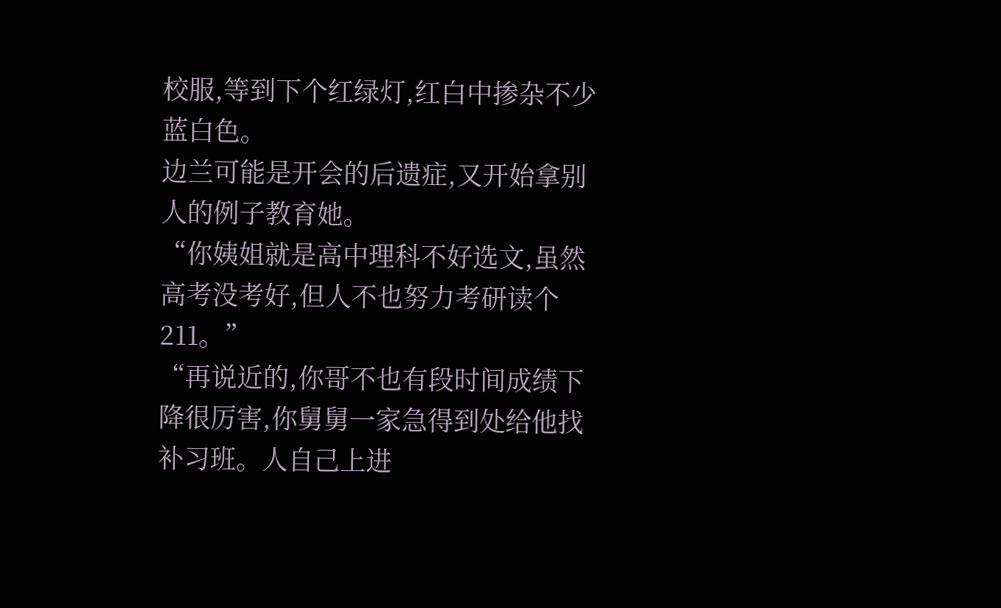校服,等到下个红绿灯,红白中掺杂不少蓝白色。
边兰可能是开会的后遗症,又开始拿别人的例子教育她。
“你姨姐就是高中理科不好选文,虽然高考没考好,但人不也努力考研读个211。”
“再说近的,你哥不也有段时间成绩下降很厉害,你舅舅一家急得到处给他找补习班。人自己上进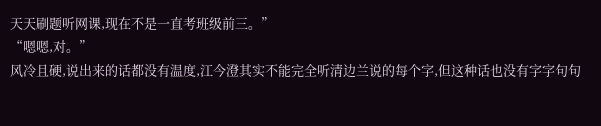天天刷题听网课,现在不是一直考班级前三。”
“嗯嗯,对。”
风冷且硬,说出来的话都没有温度,江今澄其实不能完全听清边兰说的每个字,但这种话也没有字字句句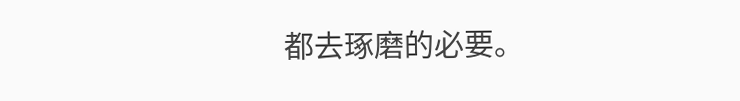都去琢磨的必要。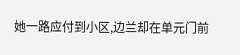她一路应付到小区,边兰却在单元门前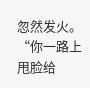忽然发火。
“你一路上甩脸给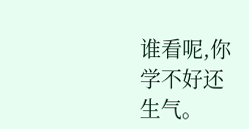谁看呢,你学不好还生气。